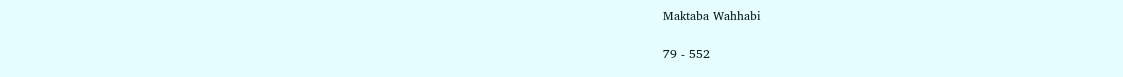Maktaba Wahhabi

79 - 552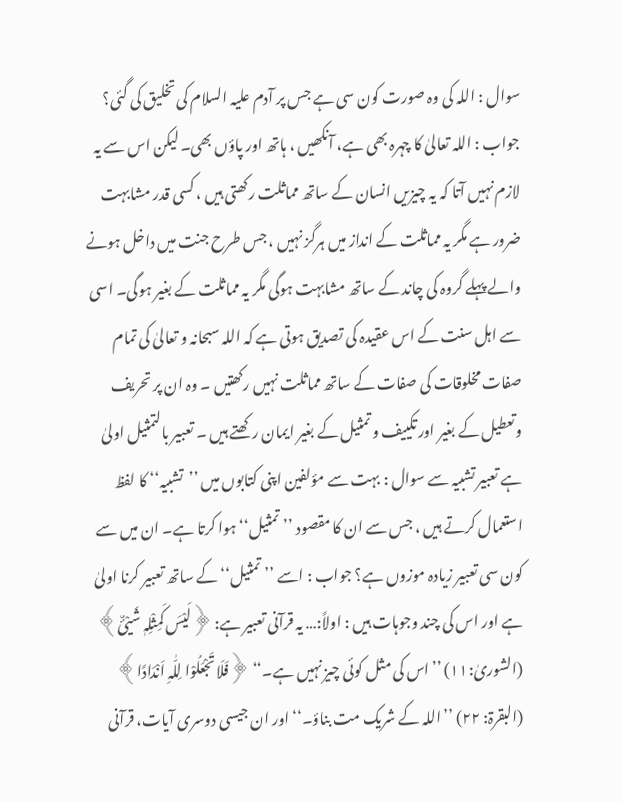سوال : اللہ کی وہ صورت کون سی ہے جس پر آدم علیہ السلام کی تخلیق کی گئی؟ جواب : اللہ تعالیٰ کا چہرہ بھی ہے، آنکھیں ، ہاتھ اور پاؤں بھی۔ لیکن اس سے یہ لازم نہیں آتا کہ یہ چیزیں انسان کے ساتھ مماثلت رکھتی ہیں ، کسی قدر مشابہت ضرور ہے مگر یہ مماثلت کے انداز میں ہرگز نہیں ، جس طرح جنت میں داخل ہونے والے پہلے گروہ کی چاند کے ساتھ مشابہت ہوگی مگر یہ مماثلت کے بغیر ہوگی۔ اسی سے اہل سنت کے اس عقیدہ کی تصدیق ہوتی ہے کہ اللہ سبحانہ و تعالیٰ کی تمام صفات مخلوقات کی صفات کے ساتھ مماثلت نہیں رکھتیں ۔ وہ ان پر تحریف وتعطیل کے بغیر اور تکییف و تمثیل کے بغیر ایمان رکھتے ہیں ۔ تعبیر بالتمثیل اولیٰ ہے تعبیر تشبیہ سے سوال : بہت سے مؤلفین اپنی کتابوں میں ’’تشبیہ‘‘ کا لفظ استعمال کرتے ہیں ، جس سے ان کا مقصود ’’تمثیل‘‘ ہوا کرتا ہے۔ ان میں سے کون سی تعبیر زیادہ موزوں ہے؟ جواب : اسے ’’تمثیل‘‘ کے ساتھ تعبیر کرنا اولیٰ ہے اور اس کی چند وجوہات ہیں : اولاً:… یہ قرآنی تعبیر ہے: ﴿لَیْسَ کَمِثْلِہٖ شَیْئٌ﴾ (الشوریٰ:۱۱) ’’اس کی مثل کوئی چیز نہیں ہے۔‘‘ ﴿فَلَا تَجْعَلُوْا لِلّٰہِ اَنْدَادًا﴾ (البقرۃ: ۲۲) ’’اللہ کے شریک مت بناؤ۔‘‘ اور ان جیسی دوسری آیات، قرآنی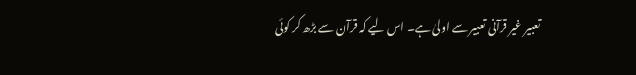تعبیر غیر قرآنی تعبیر سے اولیٰ ہے۔ اس لیے کہ قرآن سے بڑھ کر کوئی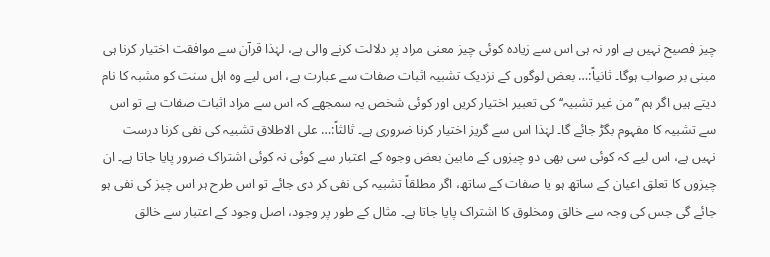چیز فصیح نہیں ہے اور نہ ہی اس سے زیادہ کوئی چیز معنی مراد پر دلالت کرنے والی ہے، لہٰذا قرآن سے موافقت اختیار کرنا ہی مبنی بر صواب ہوگا۔ ثانیاً:… بعض لوگوں کے نزدیک تشبیہ اثبات صفات سے عبارت ہے، اس لیے وہ اہل سنت کو مشبہ کا نام دیتے ہیں اگر ہم ’’من غیر تشبیہ‘‘ کی تعبیر اختیار کریں اور کوئی شخص یہ سمجھے کہ اس سے مراد اثبات صفات ہے تو اس سے تشبیہ کا مفہوم بگڑ جائے گا۔ لہٰذا اس سے گریز اختیار کرنا ضروری ہے۔ ثالثاً:… علی الاطلاق تشبیہ کی نفی کرنا درست نہیں ہے، اس لیے کہ کوئی سی بھی دو چیزوں کے مابین بعض وجوہ کے اعتبار سے کوئی نہ کوئی اشتراک ضرور پایا جاتا ہے۔ ان چیزوں کا تعلق اعیان کے ساتھ ہو یا صفات کے ساتھ، اگر مطلقاً تشبیہ کی نفی کر دی جائے تو اس طرح ہر اس چیز کی نفی ہو جائے گی جس کی وجہ سے خالق ومخلوق کا اشتراک پایا جاتا ہے۔ مثال کے طور پر وجود، اصل وجود کے اعتبار سے خالق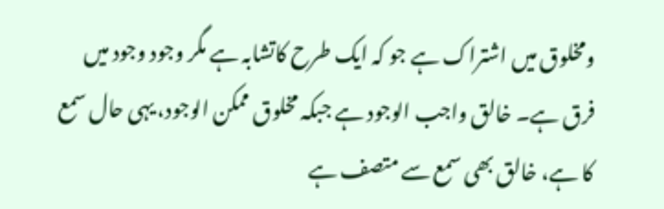ومخلوق میں اشتراک ہے جو کہ ایک طرح کاتشابہ ہے مگر وجود وجود میں فرق ہے۔ خالق واجب الوجود ہے جبکہ مخلوق ممکن الوجود، یہی حال سمع کا ہے، خالق بھی سمع سے متصف ہے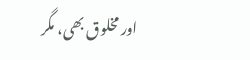اور مخلوق بھی، مگر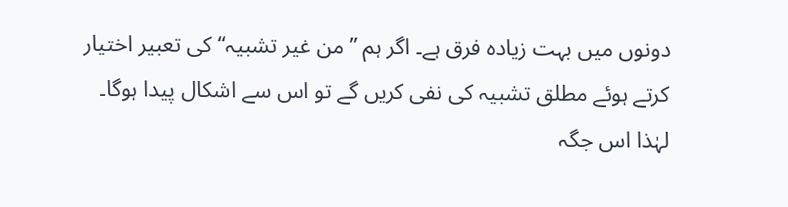دونوں میں بہت زیادہ فرق ہے۔ اگر ہم ’’من غیر تشبیہ‘‘ کی تعبیر اختیار کرتے ہوئے مطلق تشبیہ کی نفی کریں گے تو اس سے اشکال پیدا ہوگا۔ لہٰذا اس جگہ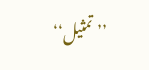’’تمثیل‘‘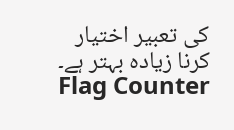کی تعبیر اختیار کرنا زیادہ بہتر ہے۔
Flag Counter